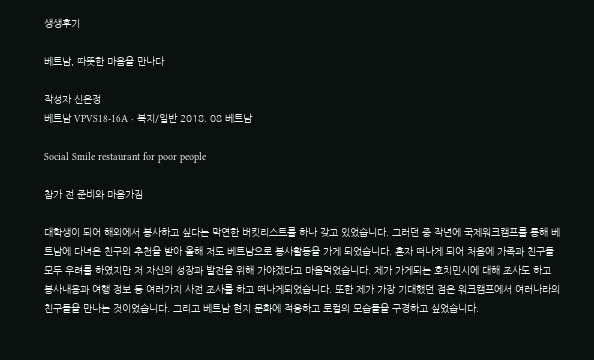생생후기

베트남, 따뜻한 마음을 만나다

작성자 신은정
베트남 VPVS18-16A · 복지/일반 2018. 08 베트남

Social Smile restaurant for poor people

참가 전 준비와 마음가짐

대학생이 되어 해외에서 봉사하고 싶다는 막연한 버킷리스트를 하나 갖고 있었습니다. 그러던 중 작년에 국제워크캠프를 통해 베트남에 다녀온 친구의 추천을 받아 올해 저도 베트남으로 봉사활동을 가게 되었습니다. 혼자 떠나게 되어 처음에 가족과 친구들 모두 우려를 하였지만 저 자신의 성장과 발전을 위해 가야겠다고 마음먹었습니다. 제가 가게되는 호치민시에 대해 조사도 하고 봉사내용과 여행 정보 등 여러가지 사전 조사를 하고 떠나게되었습니다. 또한 제가 가장 기대했던 점은 워크캠프에서 여러나라의 친구들을 만나는 것이었습니다. 그리고 베트남 현지 문화에 적응하고 로컬의 모습들을 구경하고 싶었습니다.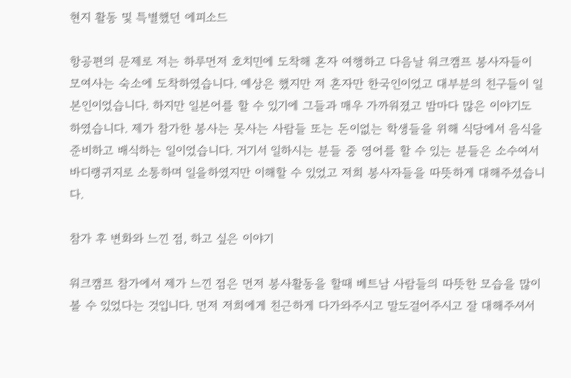현지 활동 및 특별했던 에피소드

항공편의 문제로 저는 하루먼저 호치민에 도착해 혼자 여행하고 다음날 워크캠프 봉사자들이 모여사는 숙소에 도착하였습니다. 예상은 했지만 저 혼자만 한국인이었고 대부분의 친구들이 일본인이었습니다. 하지만 일본어를 할 수 있기에 그들과 매우 가까워졌고 밤마다 많은 이야기도 하였습니다. 제가 참가한 봉사는 못사는 사람들 또는 돈이없는 학생들을 위해 식당에서 음식을 준비하고 배식하는 일이었습니다. 거기서 일하시는 분들 중 영어를 할 수 있는 분들은 소수여서 바디랭귀지로 소통하며 일을하였지만 이해할 수 있었고 저희 봉사자들을 따뜻하게 대해주셨습니다.

참가 후 변화와 느낀 점, 하고 싶은 이야기

워크캠프 참가에서 제가 느낀 점은 먼저 봉사활동을 할때 베트남 사람들의 따뜻한 모습을 많이 볼 수 있었다는 것입니다. 먼저 저희에게 친근하게 다가와주시고 말도걸어주시고 잘 대해주셔서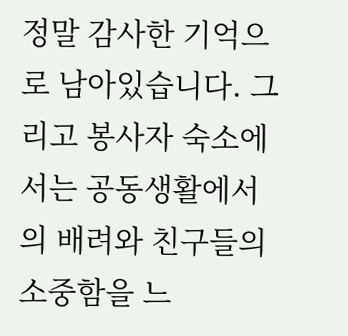정말 감사한 기억으로 남아있습니다. 그리고 봉사자 숙소에서는 공동생활에서의 배려와 친구들의 소중함을 느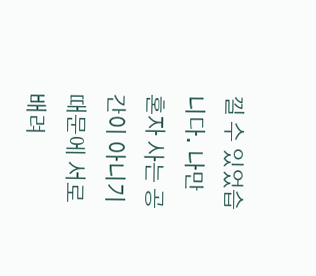낄 수 있었습니다. 나만 혼자 사는 공간이 아니기 때문에 서로 배려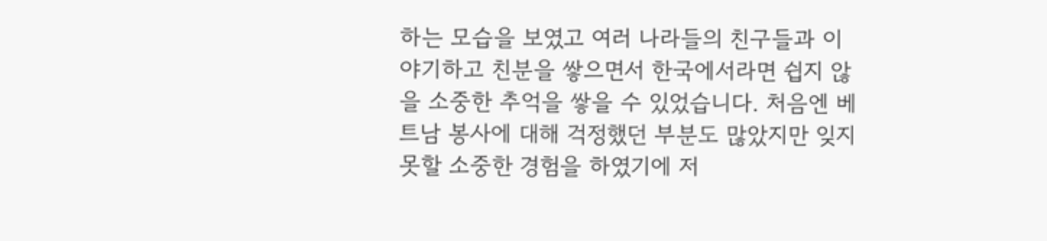하는 모습을 보였고 여러 나라들의 친구들과 이야기하고 친분을 쌓으면서 한국에서라면 쉽지 않을 소중한 추억을 쌓을 수 있었습니다. 처음엔 베트남 봉사에 대해 걱정했던 부분도 많았지만 잊지못할 소중한 경험을 하였기에 저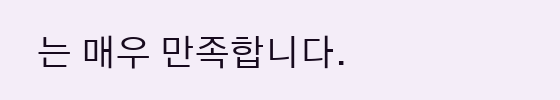는 매우 만족합니다.